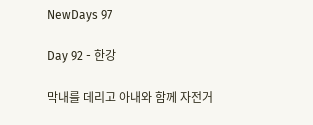NewDays 97

Day 92 - 한강

막내를 데리고 아내와 함께 자전거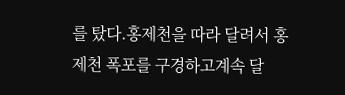를 탔다.홍제천을 따라 달려서 홍제천 폭포를 구경하고계속 달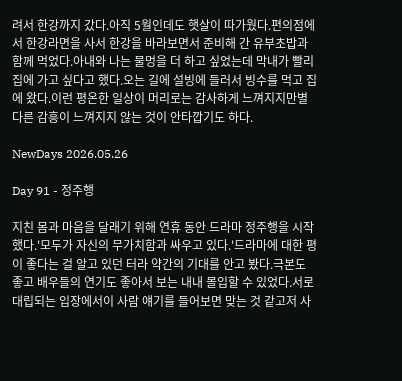려서 한강까지 갔다.아직 5월인데도 햇살이 따가웠다.편의점에서 한강라면을 사서 한강을 바라보면서 준비해 간 유부초밥과 함께 먹었다.아내와 나는 물멍을 더 하고 싶었는데 막내가 빨리 집에 가고 싶다고 했다.오는 길에 설빙에 들러서 빙수를 먹고 집에 왔다.이런 평온한 일상이 머리로는 감사하게 느껴지지만별다른 감흥이 느껴지지 않는 것이 안타깝기도 하다.

NewDays 2026.05.26

Day 91 - 정주행

지친 몸과 마음을 달래기 위해 연휴 동안 드라마 정주행을 시작했다.'모두가 자신의 무가치함과 싸우고 있다.'드라마에 대한 평이 좋다는 걸 알고 있던 터라 약간의 기대를 안고 봤다.극본도 좋고 배우들의 연기도 좋아서 보는 내내 몰입할 수 있었다.서로 대립되는 입장에서이 사람 얘기를 들어보면 맞는 것 같고저 사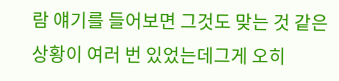람 얘기를 들어보면 그것도 맞는 것 같은 상황이 여러 번 있었는데그게 오히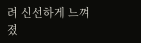려 신선하게 느껴졌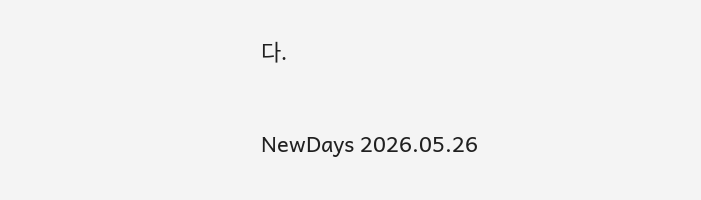다.

NewDays 2026.05.26